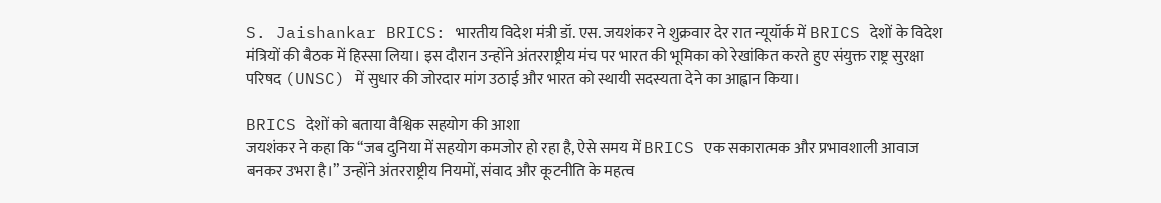S. Jaishankar BRICS: भारतीय विदेश मंत्री डॉ. एस. जयशंकर ने शुक्रवार देर रात न्यूयॉर्क में BRICS देशों के विदेश मंत्रियों की बैठक में हिस्सा लिया। इस दौरान उन्होंने अंतरराष्ट्रीय मंच पर भारत की भूमिका को रेखांकित करते हुए संयुक्त राष्ट्र सुरक्षा परिषद (UNSC) में सुधार की जोरदार मांग उठाई और भारत को स्थायी सदस्यता देने का आह्वान किया।

BRICS देशों को बताया वैश्विक सहयोग की आशा
जयशंकर ने कहा कि “जब दुनिया में सहयोग कमजोर हो रहा है, ऐसे समय में BRICS एक सकारात्मक और प्रभावशाली आवाज बनकर उभरा है।” उन्होंने अंतरराष्ट्रीय नियमों, संवाद और कूटनीति के महत्व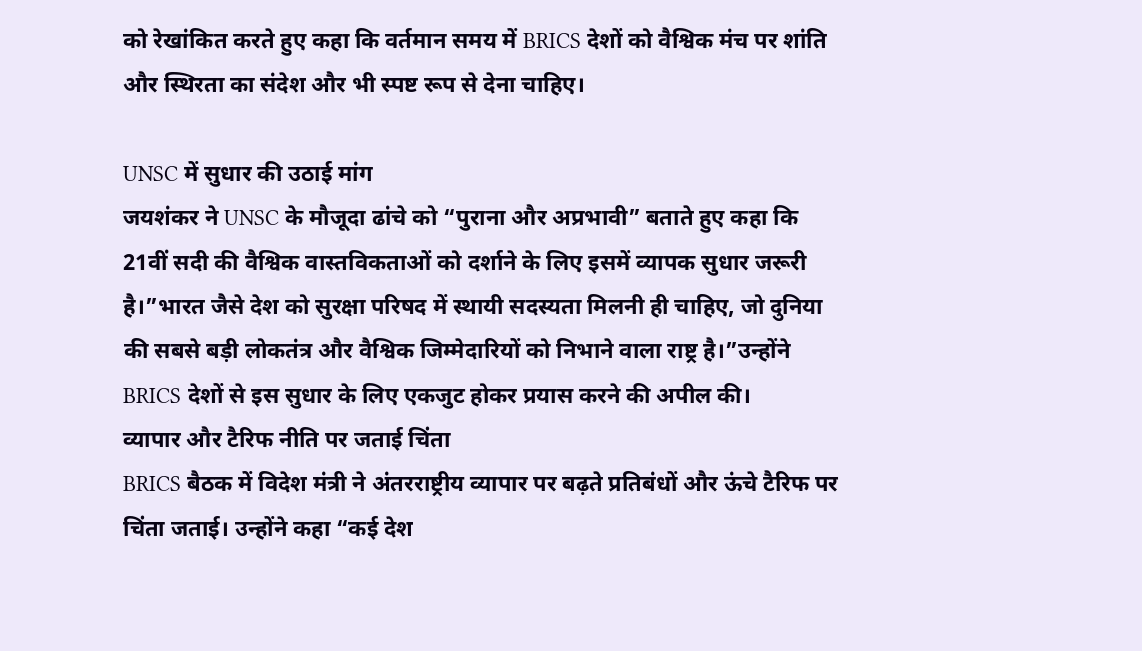को रेखांकित करते हुए कहा कि वर्तमान समय में BRICS देशों को वैश्विक मंच पर शांति और स्थिरता का संदेश और भी स्पष्ट रूप से देना चाहिए।

UNSC में सुधार की उठाई मांग
जयशंकर ने UNSC के मौजूदा ढांचे को “पुराना और अप्रभावी” बताते हुए कहा कि 21वीं सदी की वैश्विक वास्तविकताओं को दर्शाने के लिए इसमें व्यापक सुधार जरूरी है।”भारत जैसे देश को सुरक्षा परिषद में स्थायी सदस्यता मिलनी ही चाहिए, जो दुनिया की सबसे बड़ी लोकतंत्र और वैश्विक जिम्मेदारियों को निभाने वाला राष्ट्र है।”उन्होंने BRICS देशों से इस सुधार के लिए एकजुट होकर प्रयास करने की अपील की।
व्यापार और टैरिफ नीति पर जताई चिंता
BRICS बैठक में विदेश मंत्री ने अंतरराष्ट्रीय व्यापार पर बढ़ते प्रतिबंधों और ऊंचे टैरिफ पर चिंता जताई। उन्होंने कहा “कई देश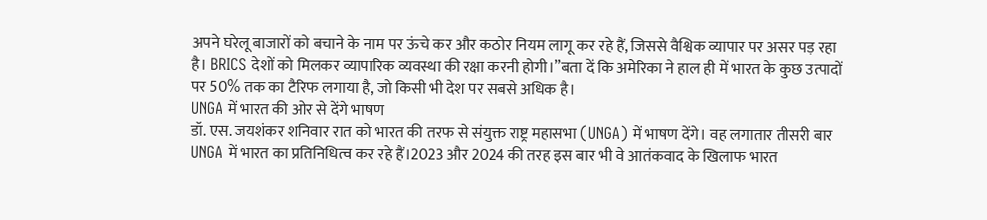अपने घरेलू बाजारों को बचाने के नाम पर ऊंचे कर और कठोर नियम लागू कर रहे हैं, जिससे वैश्विक व्यापार पर असर पड़ रहा है। BRICS देशों को मिलकर व्यापारिक व्यवस्था की रक्षा करनी होगी।”बता दें कि अमेरिका ने हाल ही में भारत के कुछ उत्पादों पर 50% तक का टैरिफ लगाया है, जो किसी भी देश पर सबसे अधिक है।
UNGA में भारत की ओर से देंगे भाषण
डॉ. एस. जयशंकर शनिवार रात को भारत की तरफ से संयुक्त राष्ट्र महासभा (UNGA) में भाषण देंगे। वह लगातार तीसरी बार UNGA में भारत का प्रतिनिधित्व कर रहे हैं।2023 और 2024 की तरह इस बार भी वे आतंकवाद के खिलाफ भारत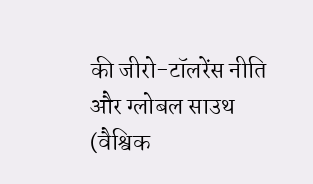की जीरो-टॉलरेंस नीति और ग्लोबल साउथ (वैश्विक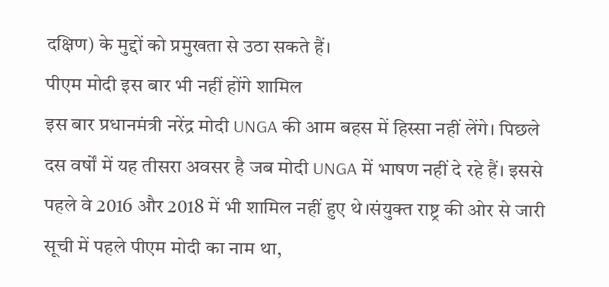दक्षिण) के मुद्दों को प्रमुखता से उठा सकते हैं।
पीएम मोदी इस बार भी नहीं होंगे शामिल
इस बार प्रधानमंत्री नरेंद्र मोदी UNGA की आम बहस में हिस्सा नहीं लेंगे। पिछले दस वर्षों में यह तीसरा अवसर है जब मोदी UNGA में भाषण नहीं दे रहे हैं। इससे पहले वे 2016 और 2018 में भी शामिल नहीं हुए थे।संयुक्त राष्ट्र की ओर से जारी सूची में पहले पीएम मोदी का नाम था,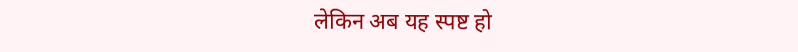लेकिन अब यह स्पष्ट हो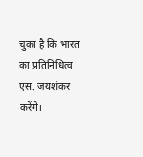चुका है कि भारत का प्रतिनिधित्व एस. जयशंकर करेंगे।